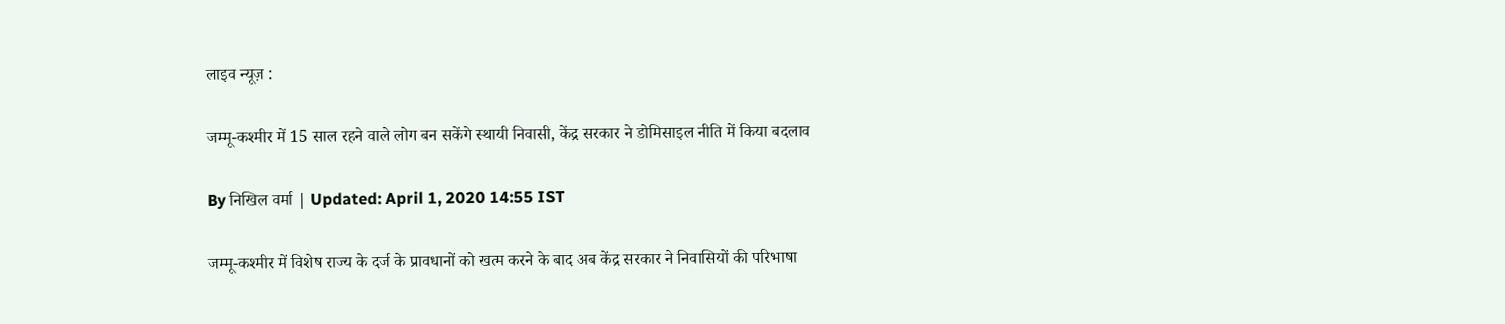लाइव न्यूज़ :

जम्मू-कश्मीर में 15 साल रहने वाले लोग बन सकेंगे स्थायी निवासी, केंद्र सरकार ने डोमिसाइल नीति में किया बदलाव

By निखिल वर्मा | Updated: April 1, 2020 14:55 IST

जम्मू-कश्मीर में विशेष राज्य के दर्ज के प्रावधानों को खत्म करने के बाद अब केंद्र सरकार ने निवासियों की परिभाषा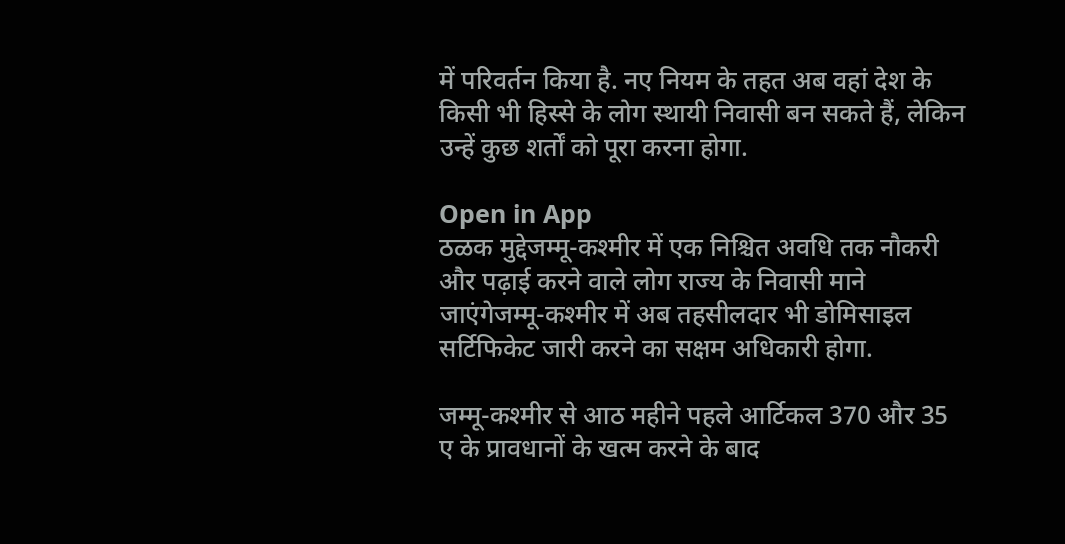में परिवर्तन किया है. नए नियम के तहत अब वहां देश के किसी भी हिस्से के लोग स्थायी निवासी बन सकते हैं, लेकिन उन्हें कुछ शर्तों को पूरा करना होगा.

Open in App
ठळक मुद्देजम्मू-कश्मीर में एक निश्चित अवधि तक नौकरी और पढ़ाई करने वाले लोग राज्य के निवासी माने जाएंगेजम्मू-कश्मीर में अब तहसीलदार भी डोमिसाइल सर्टिफिकेट जारी करने का सक्षम अधिकारी होगा.

जम्मू-कश्मीर से आठ महीने पहले आर्टिकल 370 और 35 ए के प्रावधानों के खत्म करने के बाद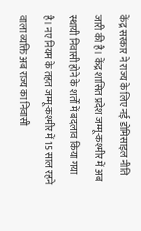केंद्र सरकार ने राज्य के लिए नई डोमिसाइल नीति जारी की है। केंद्र शासित प्रदेश जम्मू-कश्मीर में अब स्थायी निवासी होने के शर्तों में बदलाव किया गया है। नए नियम के तहत जम्मू-कश्मीर में 15 साल रहने वाला व्यक्ति अब राज्य का निवासी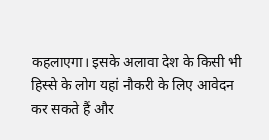कहलाएगा। इसके अलावा देश के किसी भी हिस्से के लोग यहां नौकरी के लिए आवेदन कर सकते हैं और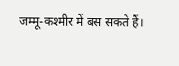जम्मू-कश्मीर में बस सकते हैं।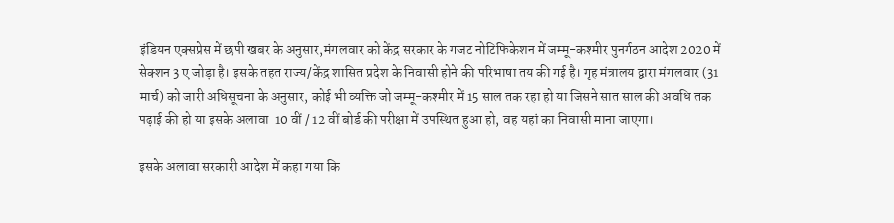इंडियन एक्सप्रेस में छपी खबर के अनुसार,मंगलवार को केंद्र सरकार के गजट नोटिफिकेशन में जम्मू-कश्मीर पुनर्गठन आदेश 2020 में सेक्शन 3 ए जोड़ा है। इसके तहत राज्य/केंद्र शासित प्रदेश के निवासी होने की परिभाषा तय की गई है। गृह मंत्रालय द्वारा मंगलवार (31 मार्च) को जारी अधिसूचना के अनुसार, कोई भी व्यक्ति जो जम्मू-कश्मीर में 15 साल तक रहा हो या जिसने सात साल की अवधि तक पढ़ाई की हो या इसके अलावा  10 वीं / 12 वीं बोर्ड की परीक्षा में उपस्थित हुआ हो, वह यहां का निवासी माना जाएगा।

इसके अलावा सरकारी आदेश में कहा गया कि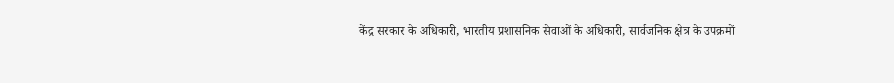केंद्र सरकार के अधिकारी, भारतीय प्रशासनिक सेवाओं के अधिकारी, सार्वजनिक क्षेत्र के उपक्रमों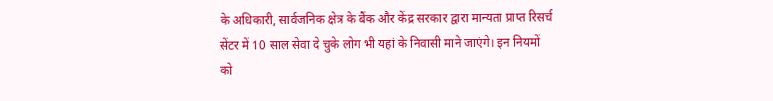के अधिकारी, सार्वजनिक क्षेत्र के बैंक और केंद्र सरकार द्वारा मान्यता प्राप्त रिसर्च सेंटर में 10 साल सेवा दे चुके लोग भी यहां के निवासी माने जाएंगे। इन नियमों को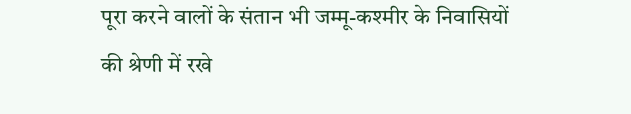पूरा करने वालों के संतान भी जम्मू-कश्मीर के निवासियों की श्रेणी में रखे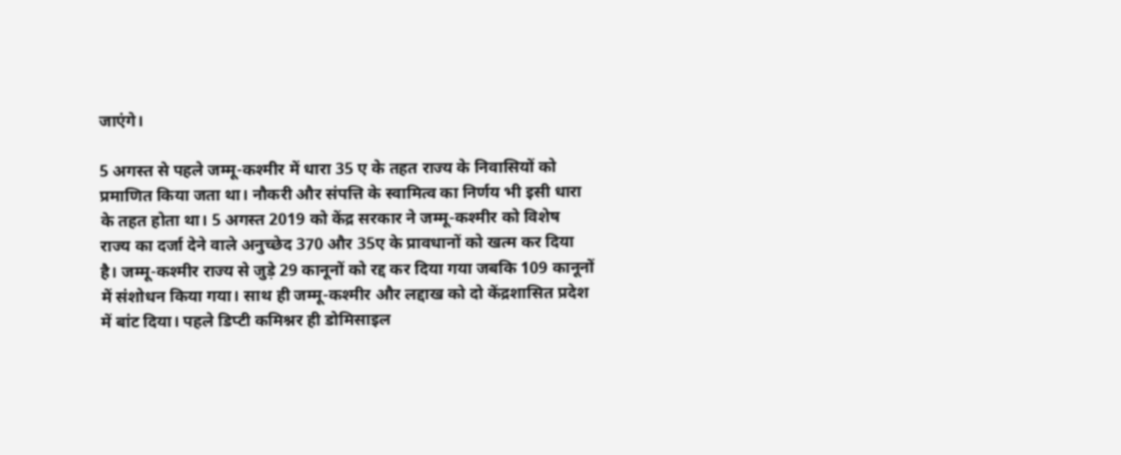जाएंगे।

5 अगस्त से पहले जम्मू-कश्मीर में धारा 35 ए के तहत राज्य के निवासियों को प्रमाणित किया जता था। नौकरी और संपत्ति के स्वामित्व का निर्णय भी इसी धारा के तहत होता था। 5 अगस्त 2019 को केंद्र सरकार ने जम्मू-कश्मीर को विशेष राज्य का दर्जा देने वाले अनुच्छेद 370 और 35ए के प्रावधानों को खत्म कर दिया है। जम्मू-कश्मीर राज्य से जुड़े 29 कानूनों को रद्द कर दिया गया जबकि 109 कानूनों में संशोधन किया गया। साथ ही जम्मू-कश्मीर और लद्दाख को दो केंद्रशासित प्रदेश में बांट दिया। पहले डिप्टी कमिश्नर ही डोमिसाइल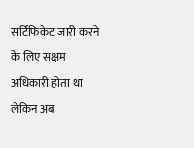सर्टिफिकेट जारी करने के लिए सक्षम अधिकारी होता था लेकिन अब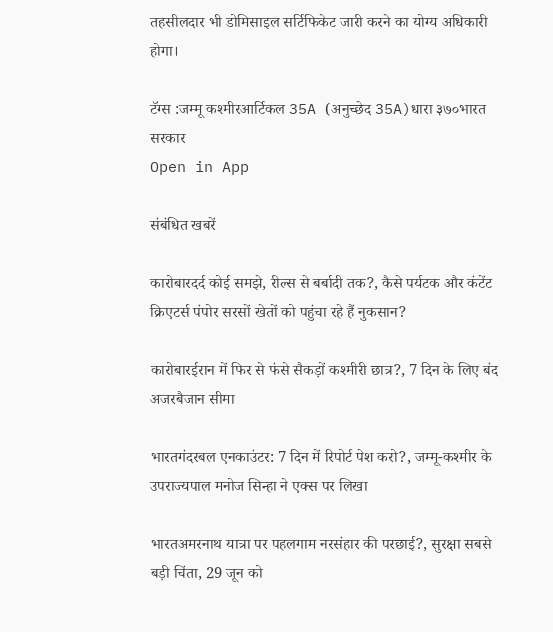तहसीलदार भी डोमिसाइल सर्टिफिकेट जारी करने का योग्य अधिकारी होगा।

टॅग्स :जम्मू कश्मीरआर्टिकल 35A (अनुच्छेद 35A)धारा ३७०भारत सरकार
Open in App

संबंधित खबरें

कारोबारदर्द कोई समझे, रील्स से बर्बादी तक?, कैसे पर्यटक और कंटेंट क्रिएटर्स पंपोर सरसों खेतों को पहुंचा रहे हैं नुकसान?

कारोबारईरान में फिर से फंसे सैकड़ों कश्मीरी छात्र?, 7 दिन के लिए बंद अजरबैजान सीमा

भारतगंदरबल एनकाउंटर: 7 दिन में रिपोर्ट पेश करो?, जम्मू-कश्मीर के उपराज्यपाल मनोज सिन्हा ने एक्स पर लिखा

भारतअमरनाथ यात्रा पर पहलगाम नरसंहार की परछाई?, सुरक्षा सबसे बड़ी चिंता, 29 जून को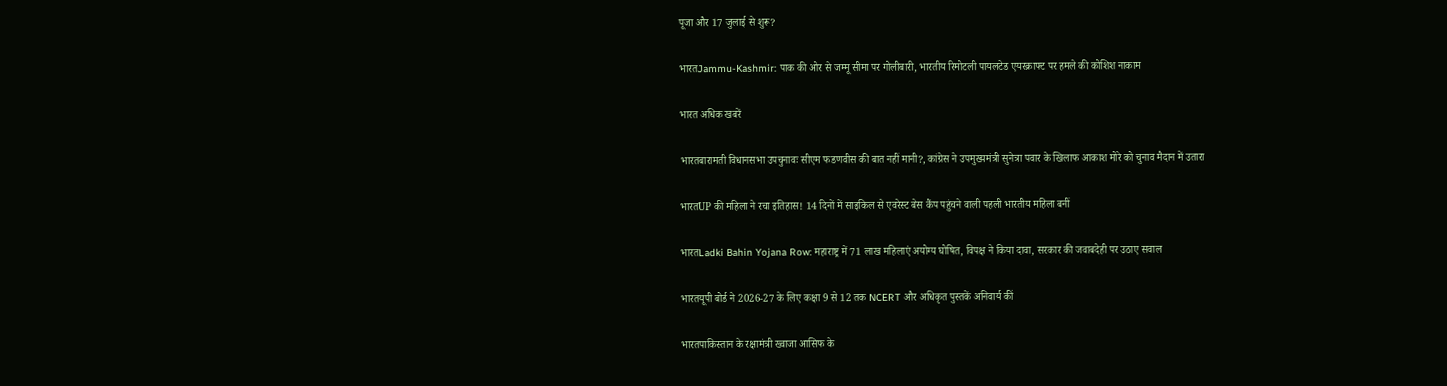पूजा और 17 जुलाई से शुरू?

भारतJammu-Kashmir: पाक की ओर से जम्मू सीमा पर गोलीबारी, भारतीय रिमोटली पायलटेड एयरक्राफ्ट पर हमले की कोशिश नाकाम

भारत अधिक खबरें

भारतबारामती विधानसभा उपचुनावः सीएम फडणवीस की बात नहीं मानी?, कांग्रेस ने उपमुख्यमंत्री सुनेत्रा पवार के खिलाफ आकाश मोरे को चुनाव मैदान में उतारा

भारतUP की महिला ने रचा इतिहास! 14 दिनों में साइकिल से एवरेस्ट बेस कैंप पहुंचने वाली पहली भारतीय महिला बनीं

भारतLadki Bahin Yojana Row: महाराष्ट्र में 71 लाख महिलाएं अयोग्य घोषित, विपक्ष ने किया दावा, सरकार की जवाबदेही पर उठाए सवाल

भारतयूपी बोर्ड ने 2026-27 के लिए कक्षा 9 से 12 तक NCERT और अधिकृत पुस्तकें अनिवार्य कीं

भारतपाकिस्तान के रक्षामंत्री ख्वाजा आसिफ के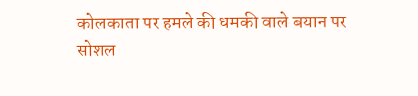कोलकाता पर हमले की धमकी वाले बयान पर सोशल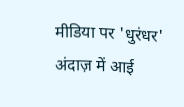मीडिया पर 'धुरंधर' अंदाज़ में आई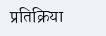प्रतिक्रिया